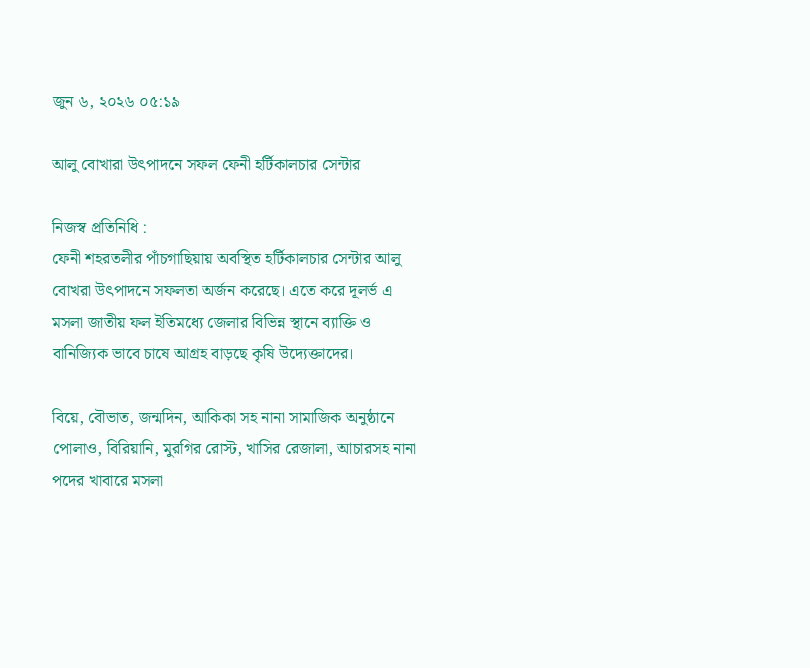জুন ৬, ২০২৬ ০৫:১৯

আলু বোখারা উৎপাদনে সফল ফেনী হর্টিকালচার সেন্টার

নিজস্ব প্রতিনিধি :
ফেনী শহরতলীর পাঁচগাছিয়ায় অবস্থিত হর্টিকালচার সেন্টার আলু বোখরা উৎপাদনে সফলতা অর্জন করেছে। এতে করে দূলর্ভ এ মসলা জাতীয় ফল ইতিমধ্যে জেলার বিভিন্ন স্থানে ব্যাক্তি ও বানিজ্যিক ভাবে চাষে আগ্রহ বাড়ছে কৃষি উদ্যেক্তাদের।

বিয়ে, বৌভাত, জন্মদিন, আকিকা সহ নানা সামাজিক অনুষ্ঠানে পোলাও, বিরিয়ানি, মুরগির রোস্ট, খাসির রেজালা, আচারসহ নানা পদের খাবারে মসলা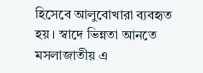হিসেবে আলুবোখারা ব্যবহৃত হয়। স্বাদে ভিন্নতা আনতে মসলাজাতীয় এ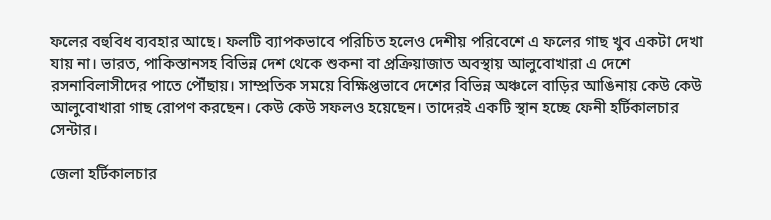ফলের বহুবিধ ব্যবহার আছে। ফলটি ব্যাপকভাবে পরিচিত হলেও দেশীয় পরিবেশে এ ফলের গাছ খুব একটা দেখা যায় না। ভারত, পাকিস্তানসহ বিভিন্ন দেশ থেকে শুকনা বা প্রক্রিয়াজাত অবস্থায় আলুবোখারা এ দেশে রসনাবিলাসীদের পাতে পৌঁছায়। সাম্প্রতিক সময়ে বিক্ষিপ্তভাবে দেশের বিভিন্ন অঞ্চলে বাড়ির আঙিনায় কেউ কেউ আলুবোখারা গাছ রোপণ করছেন। কেউ কেউ সফলও হয়েছেন। তাদেরই একটি স্থান হচ্ছে ফেনী হর্টিকালচার সেন্টার।

জেলা হর্টিকালচার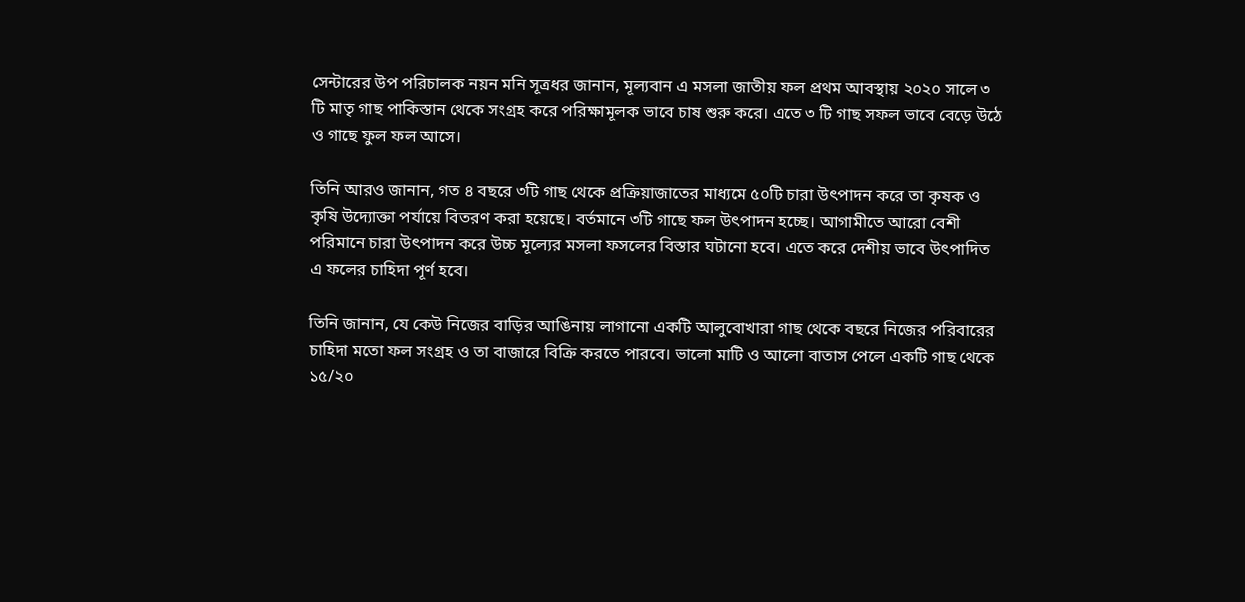সেন্টারের উপ পরিচালক নয়ন মনি সূত্রধর জানান, মূল্যবান এ মসলা জাতীয় ফল প্রথম আবস্থায় ২০২০ সালে ৩ টি মাতৃ গাছ পাকিস্তান থেকে সংগ্রহ করে পরিক্ষামূলক ভাবে চাষ শুরু করে। এতে ৩ টি গাছ সফল ভাবে বেড়ে উঠে ও গাছে ফুল ফল আসে।

তিনি আরও জানান, গত ৪ বছরে ৩টি গাছ থেকে প্রক্রিয়াজাতের মাধ্যমে ৫০টি চারা উৎপাদন করে তা কৃষক ও কৃষি উদ্যোক্তা পর্যায়ে বিতরণ করা হয়েছে। বর্তমানে ৩টি গাছে ফল উৎপাদন হচ্ছে। আগামীতে আরো বেশী পরিমানে চারা উৎপাদন করে উচ্চ মূল্যের মসলা ফসলের বিস্তার ঘটানো হবে। এতে করে দেশীয় ভাবে উৎপাদিত এ ফলের চাহিদা পূর্ণ হবে।

তিনি জানান, যে কেউ নিজের বাড়ির আঙিনায় লাগানো একটি আলুবোখারা গাছ থেকে বছরে নিজের পরিবারের চাহিদা মতো ফল সংগ্রহ ও তা বাজারে বিক্রি করতে পারবে। ভালো মাটি ও আলো বাতাস পেলে একটি গাছ থেকে ১৫/২০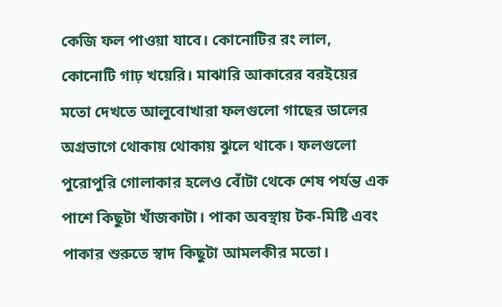কেজি ফল পাওয়া যাবে। কোনোটির রং লাল, কোনোটি গাঢ় খয়েরি। মাঝারি আকারের বরইয়ের মতো দেখতে আলুবোখারা ফলগুলো গাছের ডালের অগ্রভাগে থোকায় থোকায় ঝুলে থাকে। ফলগুলো পুরোপুরি গোলাকার হলেও বোঁটা থেকে শেষ পর্যন্ত এক পাশে কিছুটা খাঁজকাটা। পাকা অবস্থায় টক-মিষ্টি এবং পাকার শুরুতে স্বাদ কিছুটা আমলকীর মতো।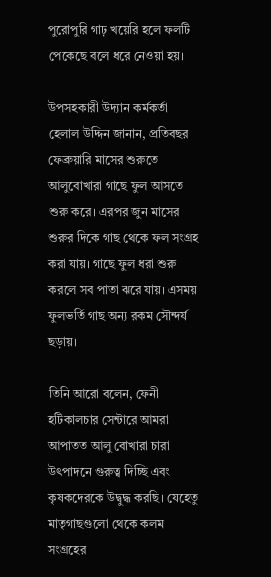পুরোপুরি গাঢ় খয়েরি হলে ফলটি পেকেছে বলে ধরে নেওয়া হয়।

উপসহকারী উদ্যান কর্মকর্তা হেলাল উদ্দিন জানান, প্রতিবছর ফেব্রুয়ারি মাসের শুরুতে আলুবোখারা গাছে ফুল আসতে শুরু করে। এরপর জুন মাসের শুরুর দিকে গাছ থেকে ফল সংগ্রহ করা যায়। গাছে ফুল ধরা শুরু করলে সব পাতা ঝরে যায়। এসময় ফুলভর্তি গাছ অন্য রকম সৌন্দর্য ছড়ায়।

তিনি আরো বলেন, ফেনী হটিকালচার সেন্টারে আমরা আপাতত আলু বোখারা চারা উৎপাদনে গুরুত্ব দিচ্ছি এবং কৃষকদেরকে উদ্বুদ্ধ করছি। যেহেতু মাতৃগাছগুলো থেকে কলম সংগ্রহের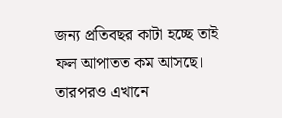জন্য প্রতিবছর কাটা হচ্ছে তাই ফল আপাতত কম আসছে। তারপরও এখানে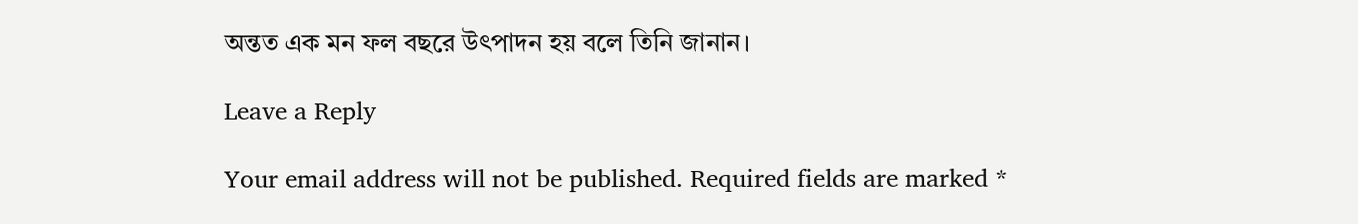অন্তত এক মন ফল বছরে উৎপাদন হয় বলে তিনি জানান।

Leave a Reply

Your email address will not be published. Required fields are marked *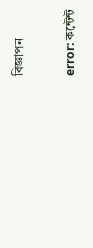বিজ্ঞাপন

error: কন্টেন্ট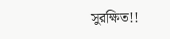সুরক্ষিত!!